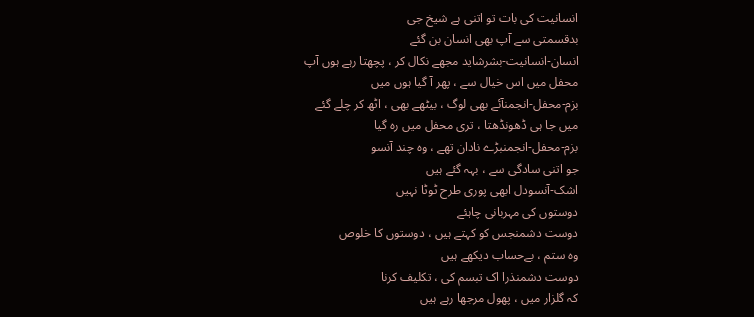انسانیت کی بات تو اتنی ہے شیخ جی
بدقسمتی سے آپ بھی انسان بن گئے
انسان-انسانیت-بشرشاید مجھے نکال کر ، پچھتا رہے ہوں آپ
محفل میں اس خیال سے ، پھر آ گیا ہوں میں
بزم-محفل-انجمنآئے بھی لوگ ، بیٹھے بھی ، اٹھ کر چلے گئے
میں جا ہی ڈھونڈھتا ، تری محفل میں رہ گیا
بزم-محفل-انجمنبڑے نادان تھے ، وہ چند آنسو
جو اتنی سادگی سے ، بہہ گئے ہیں
اشک-آنسودل ابھی پوری طرح ٹوٹا نہیں
دوستوں کی مہربانی چاہئے
دوست دشمنجس کو کہتے ہیں ، دوستوں کا خلوص
وہ ستم ، بےحساب دیکھے ہیں
دوست دشمنذرا اک تبسم کی ، تکلیف کرنا
کہ گلزار میں ، پھول مرجھا رہے ہیں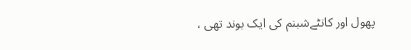پھول اور کانٹےشبنم کی ایک بوند تھی ،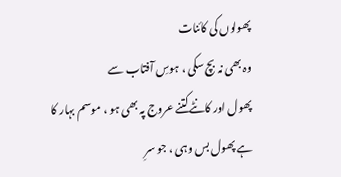پھولوں کی کائنات
وہ بھی نہ بچ سکی ، ہوسِ آفتاب سے
پھول اور کانٹےکتنے عروج پہ بھی ہو ، موسم بہار کا
ہے پھول بس وہی ، جو سرِ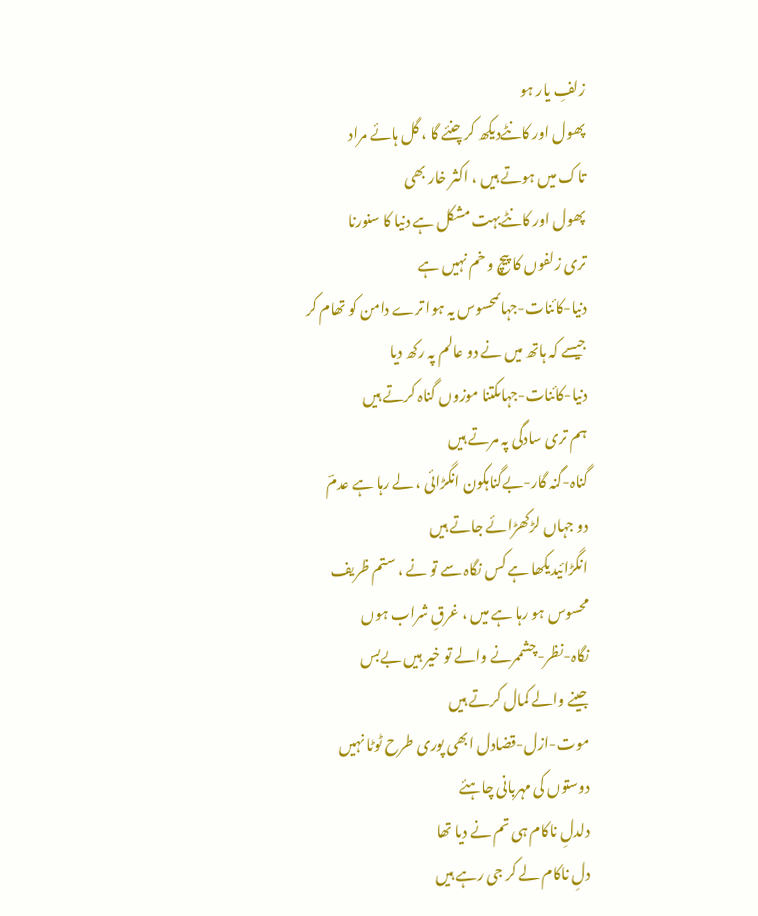زلفِ یار ہو
پھول اور کانٹےدیکھ کر چنئے گا ، گل ہائے مراد
تاک میں ہوتے ہیں ، اکثر خار بھی
پھول اور کانٹےبہت مشکل ہے دنیا کا سنورنا
تری زلفوں کا پیچ و خم نہیں ہے
دنیا-کائنات-جہاںمحسوس یہ ہوا ترے دامن کو تھام کر
جیسے کہ ہاتھ میں نے دو عالم پہ رکھ دیا
دنیا-کائنات-جہاںکتنا موزوں گناہ کرتے ہیں
ہم تری سادگی پہ مرتے ہیں
گناہ-گنہ گار-بےگناہکون انگڑائی ، لے رہا ہے عدمؔ
دو جہاں لڑکھڑائے جاتے ہیں
انگڑائیدیکھا ہے کس نگاہ سے تو نے ، ستم ظریف
محسوس ہو رہا ہے میں ، غرقِ شراب ہوں
نگاہ-نظر-چشممرنے والے تو خیر ہیں بےبس
جینے والے کمال کرتے ہیں
موت-ازل-قضادل ابھی پوری طرح ٹوٹا نہیں
دوستوں کی مہربانی چاہئے
دلدلِ ناکام ہی تم نے دیا تھا
دلِ ناکام لے کر جی رہے ہیں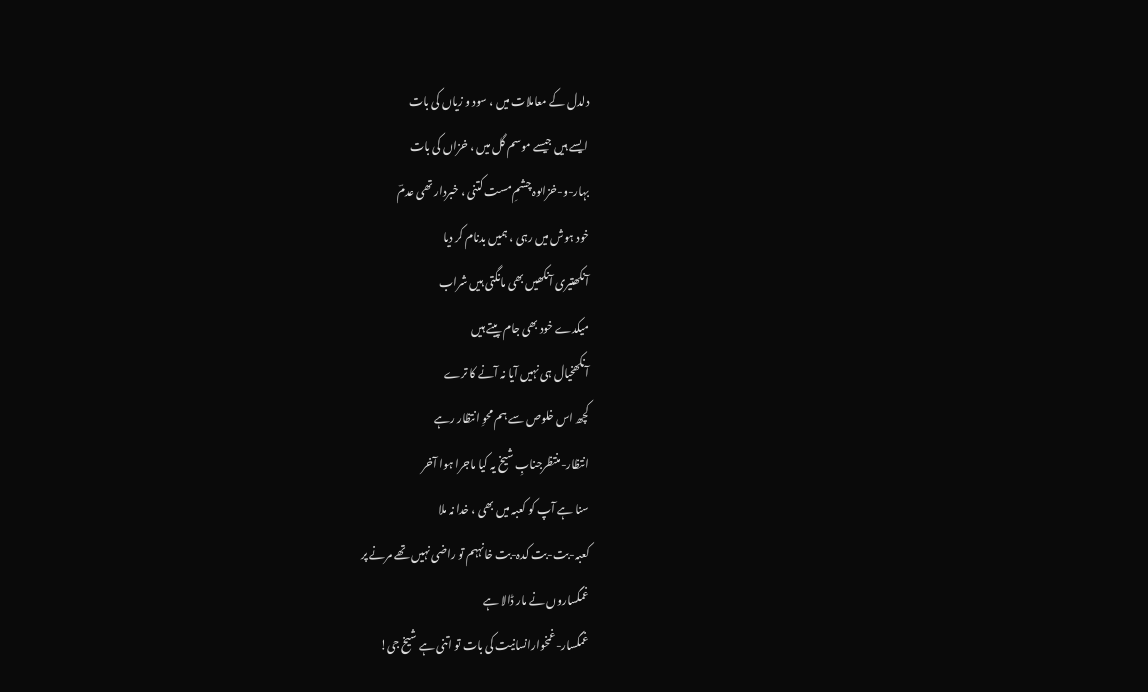دلدل کے معاملات میں ، سود و زیاں کی بات
ایسے ہیں جیسے موسم گل میں ، خزاں کی بات
بہار-و-خزاںوہ چشمِ مست کتنی ، خبردار تھی عدمؔ
خود ہوش میں رہی ، ہمیں بدنام کر دیا
آنکھتیری آنکھیں بھی مانگتی ہیں شراب
میکدے خود بھی جام پیتے ہیں
آنکھخیال ہی نہیں آیا نہ آنے کا ترے
کچھ اس خلوص سے ہم محوِ انتظار رہے
انتظار-منتظرجنابِ شیخ یہ کیا ماجرا ہوا آخر
سنا ہے آپ کو کعبہ میں بھی ، خدا نہ ملا
کعبہ-بت-بت کدہ-بت خانہہم تو راضی نہیں تھے مرنے پر
غمگساروں نے مار ڈالا ہے
غمگسار-غمخوارانسانیت کی بات تو اتنی ہے شیخ جی!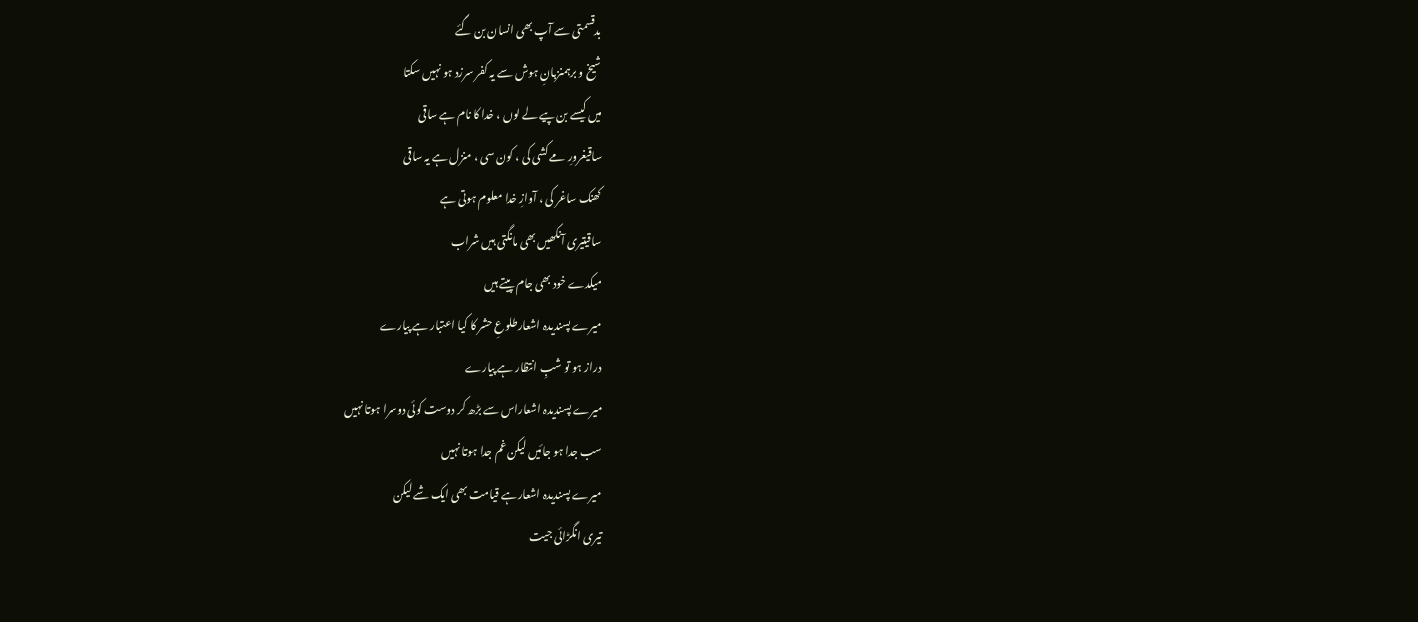بدقسمتی سے آپ بھی انسان بن گئے
شیخ و برہمنزبانِ ہوش سے یہ کفر سرزد ہو نہیں سکتا
میں کیسے بن پیے لے لوں ، خدا کا نام ہے ساقی
ساقیغرورِ مے کشی کی ، کون سی ، منزل ہے یہ ساقی
کھنک ساغر کی ، آوازِ خدا معلوم ہوتی ہے
ساقیتیری آنکھیں بھی مانگتی ہیں شراب
میکدے خود بھی جام پیتے ہیں
میرے پسندیدہ اشعارطلوعِ حشر کا کیا اعتبار ہے پیارے
دراز ہو تو شبِ انتظار ہے پیارے
میرے پسندیدہ اشعاراس سے بڑھ کر دوست کوئی دوسرا ہوتا نہیں
سب جدا ہو جائیں لیکن غم جدا ہوتا نہیں
میرے پسندیدہ اشعارہے قیامت بھی ایک شے لیکن
تیری انگڑائی جیت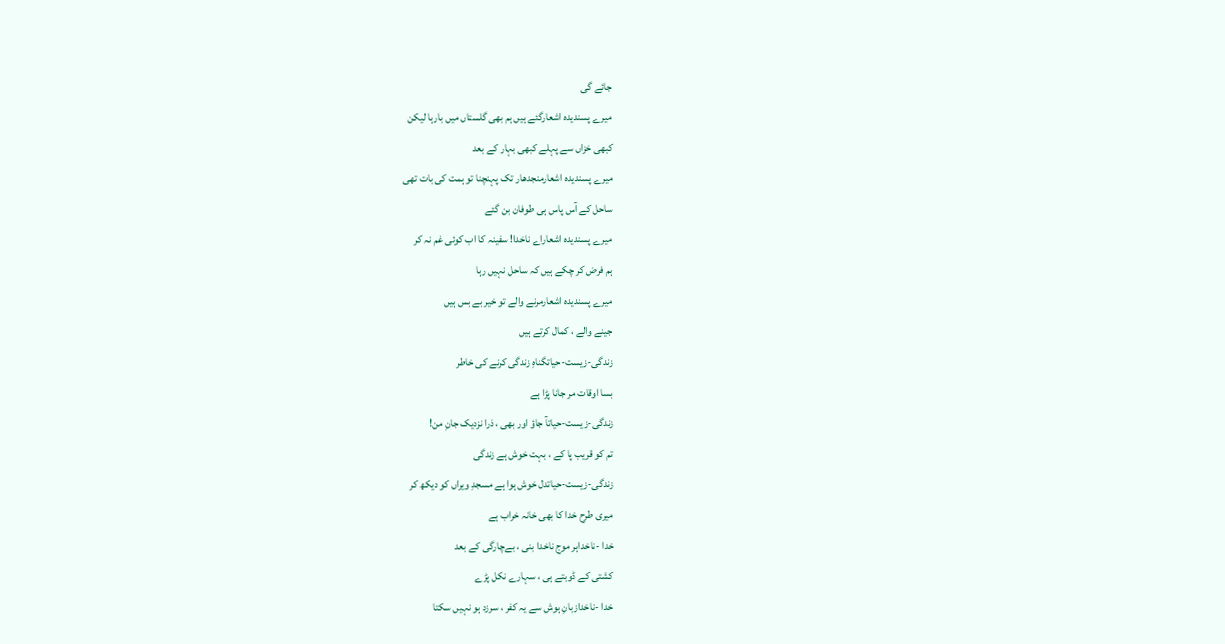جائے گی
میرے پسندیدہ اشعارگئے ہیں ہم بھی گلستاں میں بارہا لیکن
کبھی خزاں سے پہلے کبھی بہار کے بعد
میرے پسندیدہ اشعارمنجدھار تک پہنچنا تو ہمت کی بات تھی
ساحل کے آس پاس ہی طوفان بن گئے
میرے پسندیدہ اشعاراے ناخدا! سفینہ کا اب کوئی غم نہ کر
ہم فرض کر چکے ہیں کہ ساحل نہیں رہا
میرے پسندیدہ اشعارمرنے والے تو خیر بے بس ہیں
جینے والے ، کمال کرتے ہیں
زندگی-زیست-حیاتگناہِ زندگی کرنے کی خاطر
بسا اوقات مر جانا پڑا ہے
زندگی-زیست-حیاتآ جاؤ اور بھی ، ذرا نزدیک جانِ من!
تم کو قریب پا کے ، بہت خوش ہے زندگی
زندگی-زیست-حیاتدل خوش ہوا ہے مسجدِ ویراں کو دیکھ کر
میری طرح خدا کا بھی خانہ خراب ہے
خدا -ناخداہر موج ناخدا بنی ، بےچارگی کے بعد
کشتی کے ڈوبتے ہی ، سہارے نکل پڑے
خدا -ناخدازبانِ ہوش سے یہ کفر ، سرزد ہو نہیں سکتا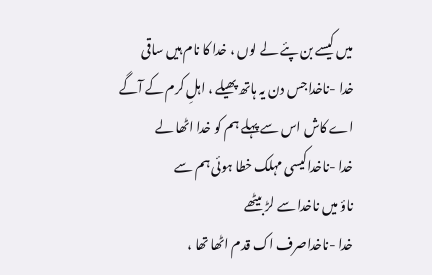میں کیسے بن پئے لے لوں ، خدا کا نام ہیں ساقی
خدا -ناخداجس دن یہ ہاتھ پھیلے ، اہلِ کرم کے آگے
اے کاش اس سے پہلے ہم کو خدا اٹھا لے
خدا -ناخداکیسی مہلک خطا ہوئی ہم سے
ناؤ میں ناخدا سے لڑ بیٹھے
خدا -ناخداصرف اک قدم اٹھا تھا ،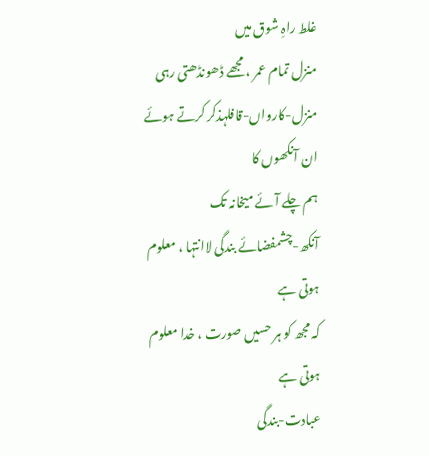غلط راہِ شوق میں
منزل تمام عمر ، مجھے ڈھونڈھتی رہی
منزل-کارواں-قافلہذکر کرتے ہوئے ان آنکھوں کا
ہم چلے آئے میخانہ تک
آنکھ-چشمفضائے بندگی لاانتہا ، معلوم ہوتی ہے
کہ مجھ کو ہر حسیں صورت ، خدا معلوم ہوتی ہے
عبادت-بندگی